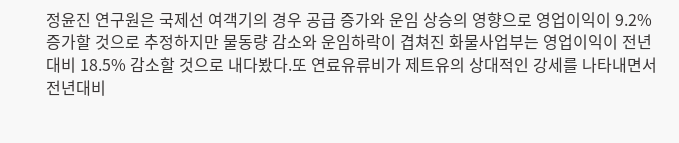정윤진 연구원은 국제선 여객기의 경우 공급 증가와 운임 상승의 영향으로 영업이익이 9.2% 증가할 것으로 추정하지만 물동량 감소와 운임하락이 겹쳐진 화물사업부는 영업이익이 전년대비 18.5% 감소할 것으로 내다봤다.또 연료유류비가 제트유의 상대적인 강세를 나타내면서 전년대비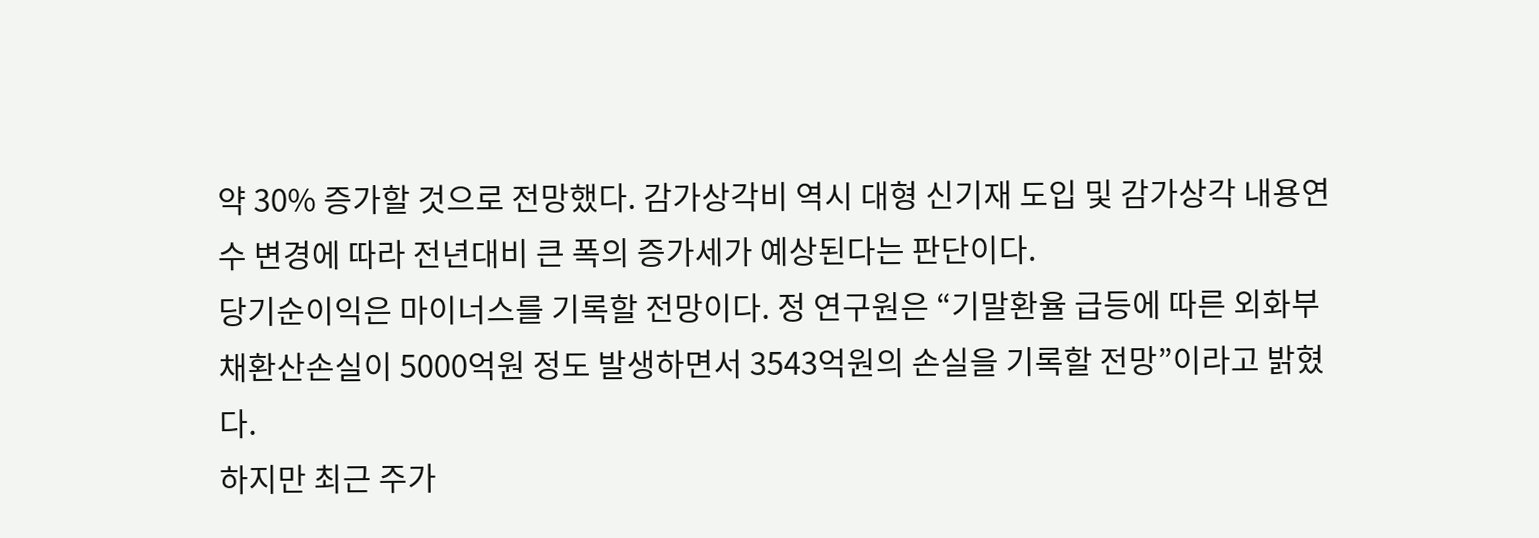약 30% 증가할 것으로 전망했다. 감가상각비 역시 대형 신기재 도입 및 감가상각 내용연수 변경에 따라 전년대비 큰 폭의 증가세가 예상된다는 판단이다.
당기순이익은 마이너스를 기록할 전망이다. 정 연구원은 “기말환율 급등에 따른 외화부채환산손실이 5000억원 정도 발생하면서 3543억원의 손실을 기록할 전망”이라고 밝혔다.
하지만 최근 주가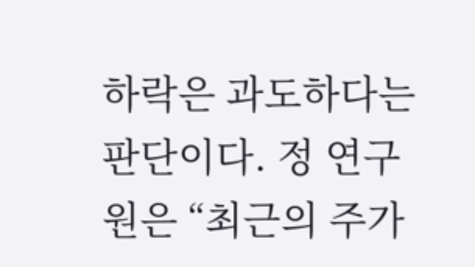하락은 과도하다는 판단이다. 정 연구원은 “최근의 주가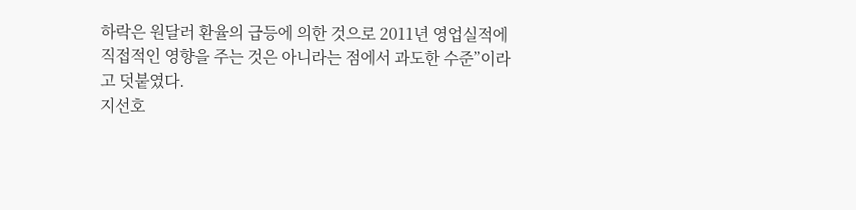하락은 원달러 환율의 급등에 의한 것으로 2011년 영업실적에 직접적인 영향을 주는 것은 아니라는 점에서 과도한 수준”이라고 덧붙였다.
지선호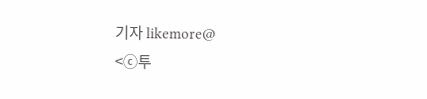기자 likemore@
<ⓒ투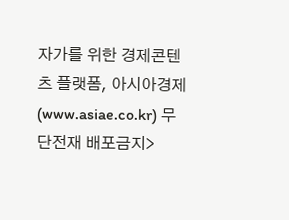자가를 위한 경제콘텐츠 플랫폼, 아시아경제(www.asiae.co.kr) 무단전재 배포금지>